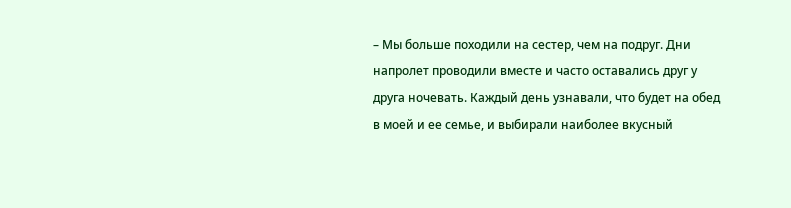– Мы больше походили на сестер, чем на подруг. Дни напролет проводили вместе и часто оставались друг у друга ночевать. Каждый день узнавали, что будет на обед в моей и ее семье, и выбирали наиболее вкусный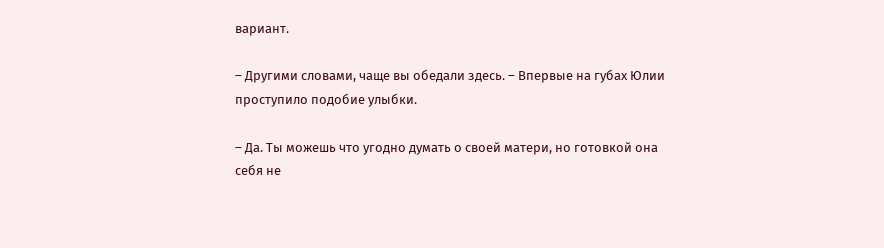вариант.

– Другими словами, чаще вы обедали здесь. – Впервые на губах Юлии проступило подобие улыбки.

– Да. Ты можешь что угодно думать о своей матери, но готовкой она себя не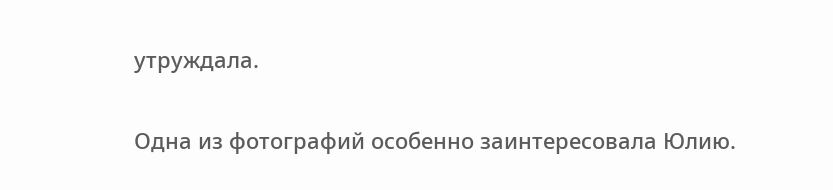утруждала.

Одна из фотографий особенно заинтересовала Юлию.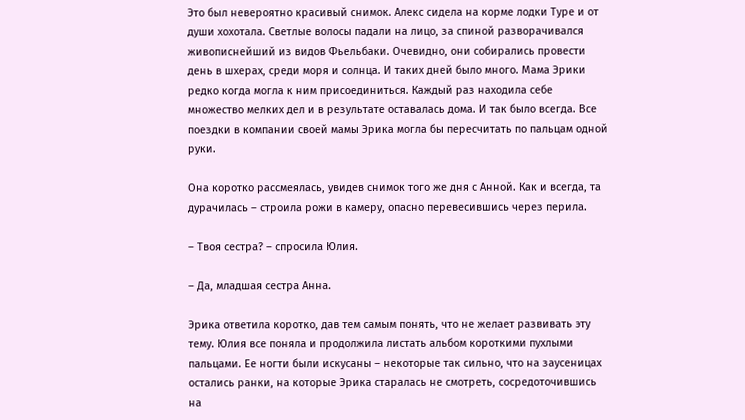Это был невероятно красивый снимок. Алекс сидела на корме лодки Туре и от души хохотала. Светлые волосы падали на лицо, за спиной разворачивался живописнейший из видов Фьельбаки. Очевидно, они собирались провести день в шхерах, среди моря и солнца. И таких дней было много. Мама Эрики редко когда могла к ним присоединиться. Каждый раз находила себе множество мелких дел и в результате оставалась дома. И так было всегда. Все поездки в компании своей мамы Эрика могла бы пересчитать по пальцам одной руки.

Она коротко рассмеялась, увидев снимок того же дня с Анной. Как и всегда, та дурачилась – строила рожи в камеру, опасно перевесившись через перила.

– Твоя сестра? – спросила Юлия.

– Да, младшая сестра Анна.

Эрика ответила коротко, дав тем самым понять, что не желает развивать эту тему. Юлия все поняла и продолжила листать альбом короткими пухлыми пальцами. Ее ногти были искусаны – некоторые так сильно, что на заусеницах остались ранки, на которые Эрика старалась не смотреть, сосредоточившись на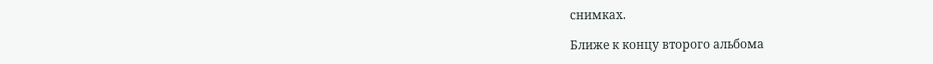снимках.

Ближе к концу второго альбома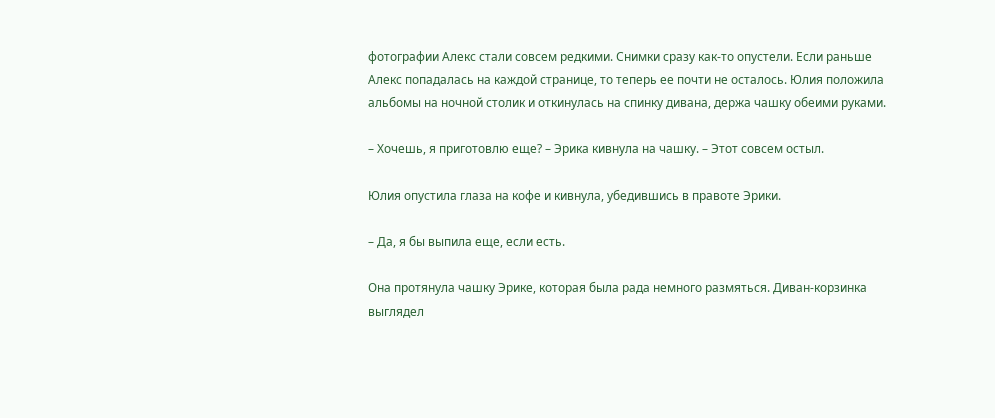фотографии Алекс стали совсем редкими. Снимки сразу как-то опустели. Если раньше Алекс попадалась на каждой странице, то теперь ее почти не осталось. Юлия положила альбомы на ночной столик и откинулась на спинку дивана, держа чашку обеими руками.

– Хочешь, я приготовлю еще? – Эрика кивнула на чашку. – Этот совсем остыл.

Юлия опустила глаза на кофе и кивнула, убедившись в правоте Эрики.

– Да, я бы выпила еще, если есть.

Она протянула чашку Эрике, которая была рада немного размяться. Диван-корзинка выглядел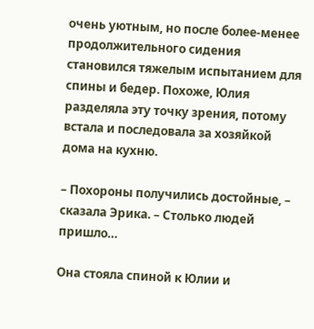очень уютным, но после более-менее продолжительного сидения становился тяжелым испытанием для спины и бедер. Похоже, Юлия разделяла эту точку зрения, потому встала и последовала за хозяйкой дома на кухню.

– Похороны получились достойные, – сказала Эрика. – Столько людей пришло…

Она стояла спиной к Юлии и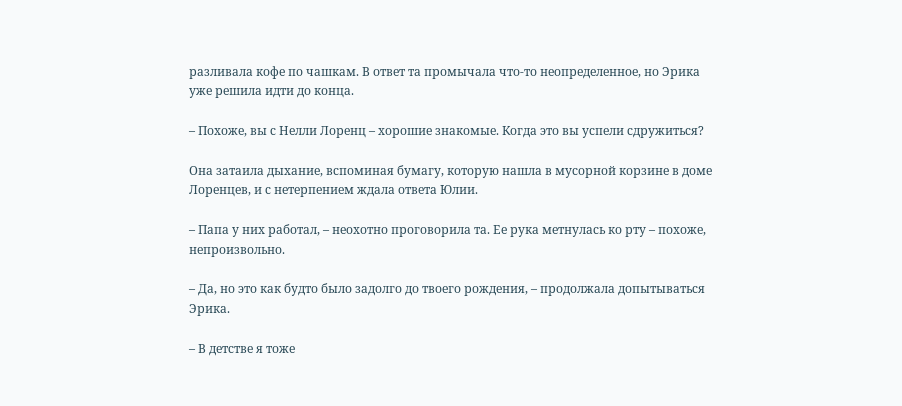разливала кофе по чашкам. В ответ та промычала что-то неопределенное, но Эрика уже решила идти до конца.

– Похоже, вы с Нелли Лоренц – хорошие знакомые. Когда это вы успели сдружиться?

Она затаила дыхание, вспоминая бумагу, которую нашла в мусорной корзине в доме Лоренцев, и с нетерпением ждала ответа Юлии.

– Папа у них работал, – неохотно проговорила та. Ее рука метнулась ко рту – похоже, непроизвольно.

– Да, но это как будто было задолго до твоего рождения, – продолжала допытываться Эрика.

– В детстве я тоже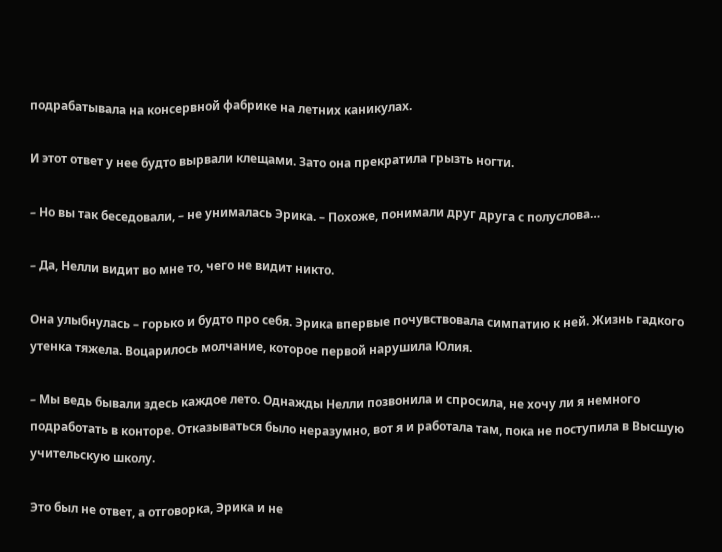подрабатывала на консервной фабрике на летних каникулах.

И этот ответ у нее будто вырвали клещами. Зато она прекратила грызть ногти.

– Но вы так беседовали, – не унималась Эрика. – Похоже, понимали друг друга с полуслова…

– Да, Нелли видит во мне то, чего не видит никто.

Она улыбнулась – горько и будто про себя. Эрика впервые почувствовала симпатию к ней. Жизнь гадкого утенка тяжела. Воцарилось молчание, которое первой нарушила Юлия.

– Мы ведь бывали здесь каждое лето. Однажды Нелли позвонила и спросила, не хочу ли я немного подработать в конторе. Отказываться было неразумно, вот я и работала там, пока не поступила в Высшую учительскую школу.

Это был не ответ, а отговорка, Эрика и не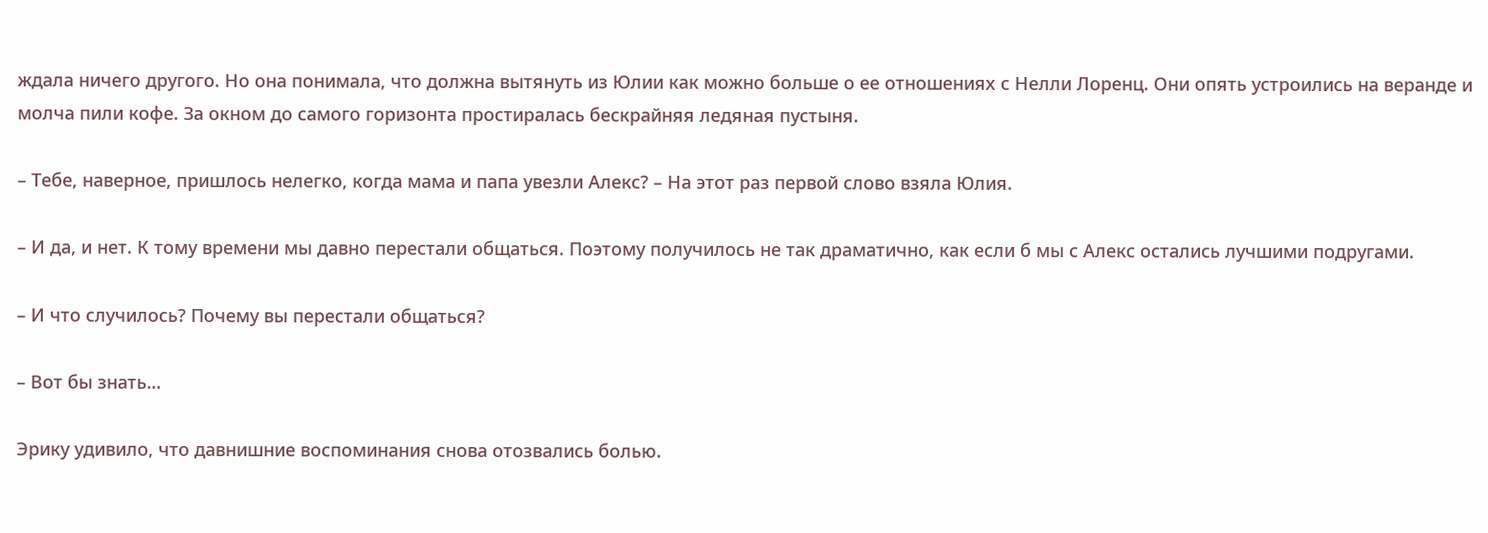ждала ничего другого. Но она понимала, что должна вытянуть из Юлии как можно больше о ее отношениях с Нелли Лоренц. Они опять устроились на веранде и молча пили кофе. За окном до самого горизонта простиралась бескрайняя ледяная пустыня.

– Тебе, наверное, пришлось нелегко, когда мама и папа увезли Алекс? – На этот раз первой слово взяла Юлия.

– И да, и нет. К тому времени мы давно перестали общаться. Поэтому получилось не так драматично, как если б мы с Алекс остались лучшими подругами.

– И что случилось? Почему вы перестали общаться?

– Вот бы знать…

Эрику удивило, что давнишние воспоминания снова отозвались болью.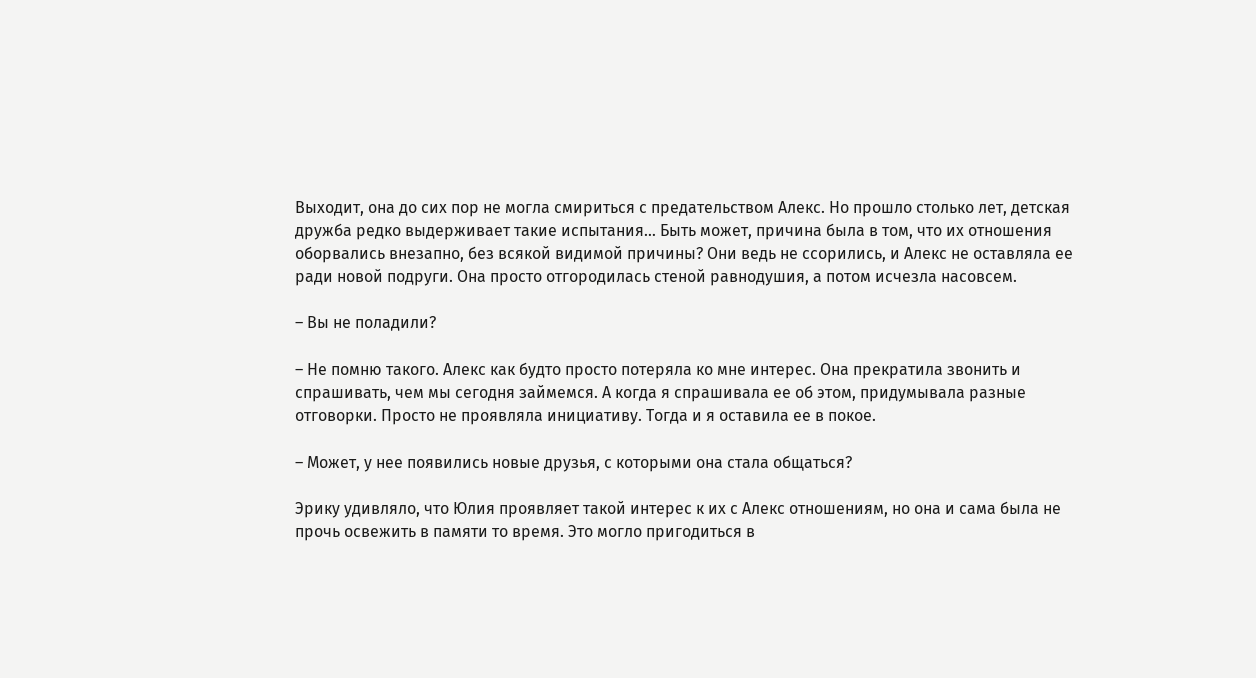Выходит, она до сих пор не могла смириться с предательством Алекс. Но прошло столько лет, детская дружба редко выдерживает такие испытания… Быть может, причина была в том, что их отношения оборвались внезапно, без всякой видимой причины? Они ведь не ссорились, и Алекс не оставляла ее ради новой подруги. Она просто отгородилась стеной равнодушия, а потом исчезла насовсем.

– Вы не поладили?

– Не помню такого. Алекс как будто просто потеряла ко мне интерес. Она прекратила звонить и спрашивать, чем мы сегодня займемся. А когда я спрашивала ее об этом, придумывала разные отговорки. Просто не проявляла инициативу. Тогда и я оставила ее в покое.

– Может, у нее появились новые друзья, с которыми она стала общаться?

Эрику удивляло, что Юлия проявляет такой интерес к их с Алекс отношениям, но она и сама была не прочь освежить в памяти то время. Это могло пригодиться в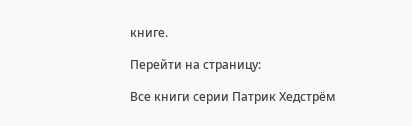книге.

Перейти на страницу:

Все книги серии Патрик Хедстрём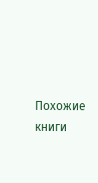Похожие книги